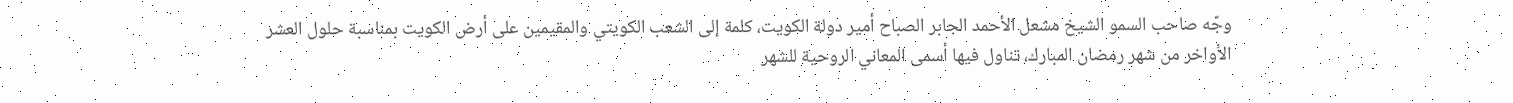وجّه صاحب السمو الشيخ مشعل الأحمد الجابر الصباح أمير دولة الكويت، كلمة إلى الشعب الكويتي والمقيمين على أرض الكويت بمناسبة حلول العشر الأواخر من شهر رمضان المبارك، تناول فيها أسمى المعاني الروحية للشهر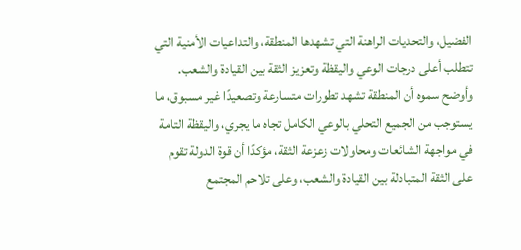الفضيل، والتحديات الراهنة التي تشهدها المنطقة، والتداعيات الأمنية التي تتطلب أعلى درجات الوعي واليقظة وتعزيز الثقة بين القيادة والشعب.
وأوضح سموه أن المنطقة تشهد تطورات متسارعة وتصعيدًا غير مسبوق، ما يستوجب من الجميع التحلي بالوعي الكامل تجاه ما يجري، واليقظة التامة في مواجهة الشائعات ومحاولات زعزعة الثقة، مؤكدًا أن قوة الدولة تقوم على الثقة المتبادلة بين القيادة والشعب، وعلى تلاحم المجتمع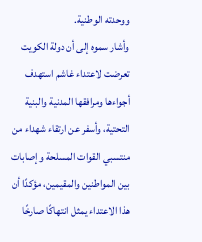ووحدته الوطنية.
وأشار سموه إلى أن دولة الكويت تعرضت لاعتداء غاشم استهدف أجواءها ومرافقها المدنية والبنية التحتية، وأسفر عن ارتقاء شهداء من منتسبي القوات المسلحة وإصابات بين المواطنين والمقيمين، مؤكدًا أن هذا الاعتداء يمثل انتهاكًا صارخًا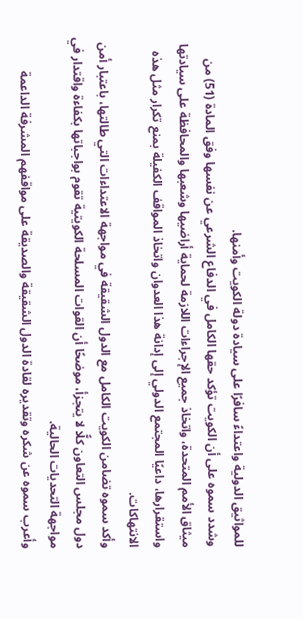للمواثيق الدولية واعتداءً سافرًا على سيادة دولة الكويت وأمنها.
وشدد سموه على أن الكويت تؤكد حقها الكامل في الدفاع الشرعي عن نفسها وفق المادة (51) من ميثاق الأمم المتحدة، واتخاذ جميع الإجراءات اللازمة لحماية أراضيها وشعبها والمحافظة على سيادتها واستقرارها، داعيًا المجتمع الدولي إلى إدانة هذا العدوان واتخاذ المواقف الكفيلة بمنع تكرار مثل هذه الانتهاكات.
وأكد سموه تضامن الكويت الكامل مع الدول الشقيقة في مواجهة الاعتداءات التي طالتها، باعتبار أمن دول مجلس التعاون كلًّا لا يتجزأ، موضحًا أن القوات المسلحة الكويتية تقوم بواجباتها بكفاءة واقتدار في مواجهة التحديات الحالية.
وأعرب سموه عن شكره وتقديره لقادة الدول الشقيقة والصديقة على مواقفهم المشرفة الداعمة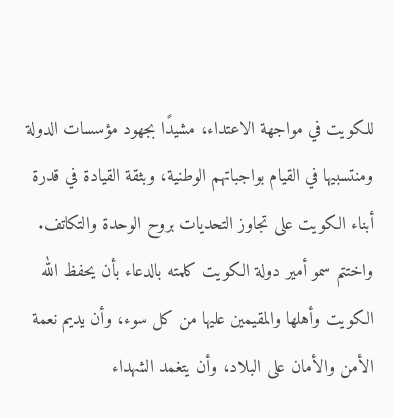للكويت في مواجهة الاعتداء، مشيدًا بجهود مؤسسات الدولة ومنتسبيها في القيام بواجباتهم الوطنية، وبثقة القيادة في قدرة أبناء الكويت على تجاوز التحديات بروح الوحدة والتكاتف.
واختتم سمو أمير دولة الكويت كلمته بالدعاء بأن يحفظ الله الكويت وأهلها والمقيمين عليها من كل سوء، وأن يديم نعمة الأمن والأمان على البلاد، وأن يتغمد الشهداء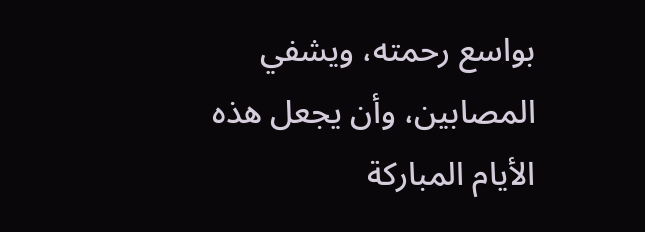بواسع رحمته، ويشفي المصابين، وأن يجعل هذه الأيام المباركة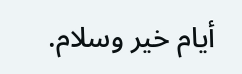أيام خير وسلام.